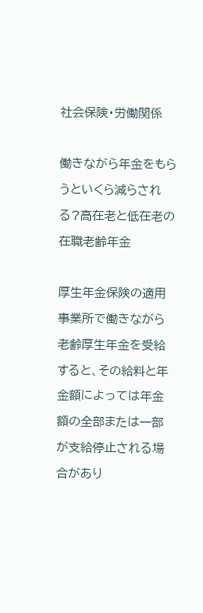社会保険・労働関係

働きながら年金をもらうといくら減らされる?高在老と低在老の在職老齢年金

厚生年金保険の適用事業所で働きながら老齢厚生年金を受給すると、その給料と年金額によっては年金額の全部または一部が支給停止される場合があり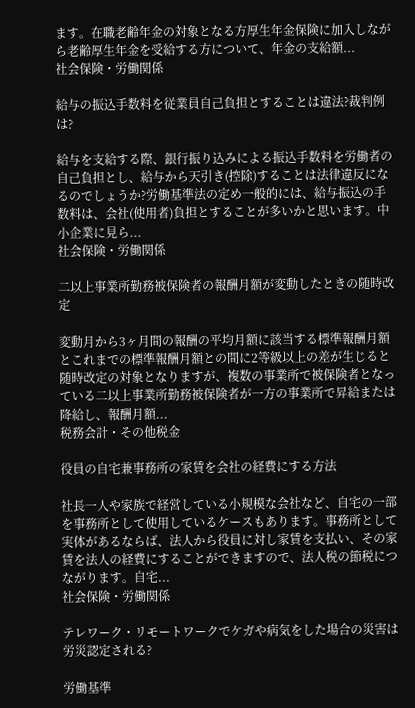ます。在職老齢年金の対象となる方厚生年金保険に加入しながら老齢厚生年金を受給する方について、年金の支給額...
社会保険・労働関係

給与の振込手数料を従業員自己負担とすることは違法?裁判例は?

給与を支給する際、銀行振り込みによる振込手数料を労働者の自己負担とし、給与から天引き(控除)することは法律違反になるのでしょうか?労働基準法の定め一般的には、給与振込の手数料は、会社(使用者)負担とすることが多いかと思います。中小企業に見ら...
社会保険・労働関係

二以上事業所勤務被保険者の報酬月額が変動したときの随時改定

変動月から3ヶ月間の報酬の平均月額に該当する標準報酬月額とこれまでの標準報酬月額との間に2等級以上の差が生じると随時改定の対象となりますが、複数の事業所で被保険者となっている二以上事業所勤務被保険者が一方の事業所で昇給または降給し、報酬月額...
税務会計・その他税金

役員の自宅兼事務所の家賃を会社の経費にする方法

社長一人や家族で経営している小規模な会社など、自宅の一部を事務所として使用しているケースもあります。事務所として実体があるならば、法人から役員に対し家賃を支払い、その家賃を法人の経費にすることができますので、法人税の節税につながります。自宅...
社会保険・労働関係

テレワーク・リモートワークでケガや病気をした場合の災害は労災認定される?

労働基準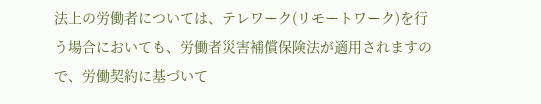法上の労働者については、テレワーク(リモートワーク)を行う場合においても、労働者災害補償保険法が適用されますので、労働契約に基づいて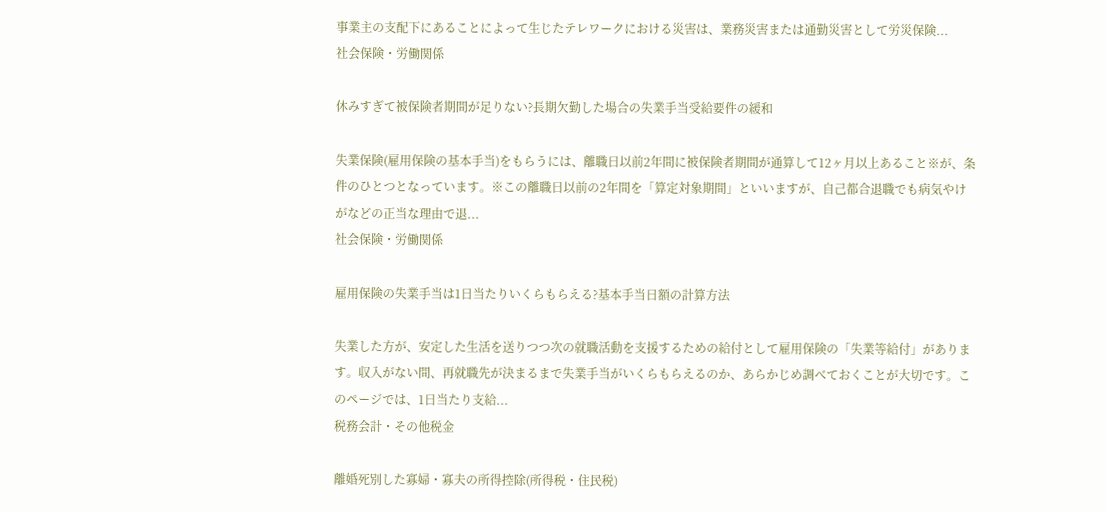事業主の支配下にあることによって生じたテレワークにおける災害は、業務災害または通勤災害として労災保険...
社会保険・労働関係

休みすぎて被保険者期間が足りない?長期欠勤した場合の失業手当受給要件の緩和

失業保険(雇用保険の基本手当)をもらうには、離職日以前2年間に被保険者期間が通算して12ヶ月以上あること※が、条件のひとつとなっています。※この離職日以前の2年間を「算定対象期間」といいますが、自己都合退職でも病気やけがなどの正当な理由で退...
社会保険・労働関係

雇用保険の失業手当は1日当たりいくらもらえる?基本手当日額の計算方法

失業した方が、安定した生活を送りつつ次の就職活動を支援するための給付として雇用保険の「失業等給付」があります。収入がない間、再就職先が決まるまで失業手当がいくらもらえるのか、あらかじめ調べておくことが大切です。このページでは、1日当たり支給...
税務会計・その他税金

離婚死別した寡婦・寡夫の所得控除(所得税・住民税)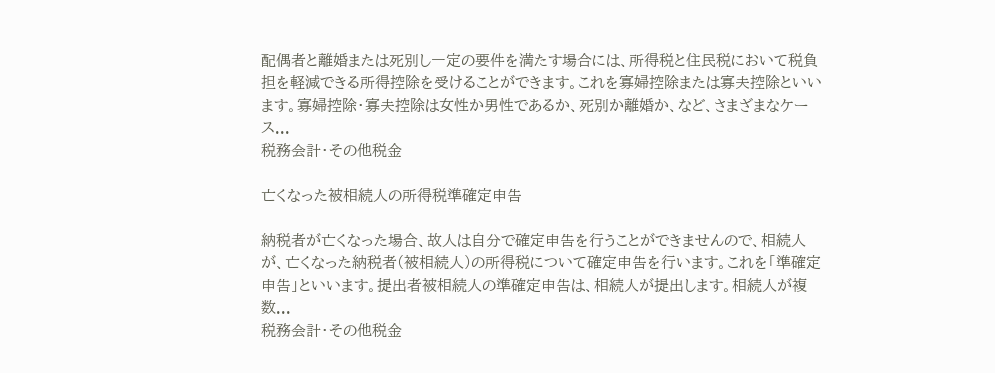配偶者と離婚または死別し一定の要件を満たす場合には、所得税と住民税において税負担を軽減できる所得控除を受けることができます。これを寡婦控除または寡夫控除といいます。寡婦控除・寡夫控除は女性か男性であるか、死別か離婚か、など、さまざまなケース...
税務会計・その他税金

亡くなった被相続人の所得税準確定申告

納税者が亡くなった場合、故人は自分で確定申告を行うことができませんので、相続人が、亡くなった納税者(被相続人)の所得税について確定申告を行います。これを「準確定申告」といいます。提出者被相続人の準確定申告は、相続人が提出します。相続人が複数...
税務会計・その他税金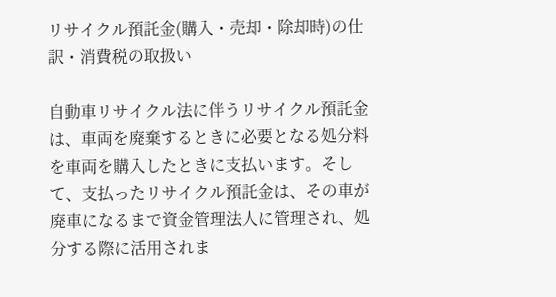リサイクル預託金(購入・売却・除却時)の仕訳・消費税の取扱い

自動車リサイクル法に伴うリサイクル預託金は、車両を廃棄するときに必要となる処分料を車両を購入したときに支払います。そして、支払ったリサイクル預託金は、その車が廃車になるまで資金管理法人に管理され、処分する際に活用されま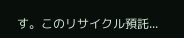す。このリサイクル預託...